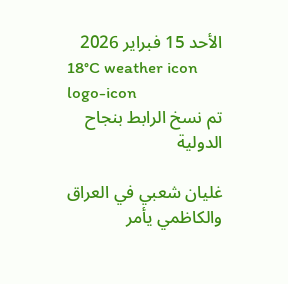الأحد 15 فبراير 2026
18°C weather icon
logo-icon
تم نسخ الرابط بنجاح
الدولية

غليان شعبي في العراق والكاظمي يأمر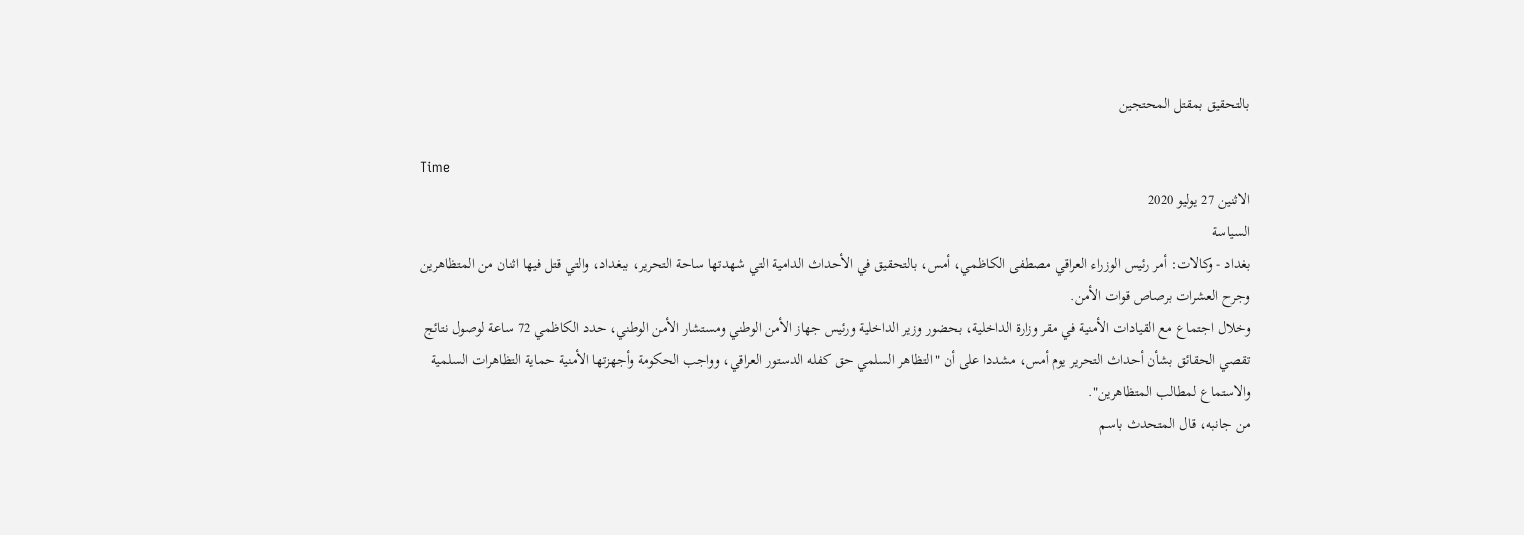بالتحقيق بمقتل المحتجين

Time
الاثنين 27 يوليو 2020
السياسة
بغداد - وكالات: أمر رئيس الوزراء العراقي مصطفى الكاظمي، أمس، بالتحقيق في الأحداث الدامية التي شهدتها ساحة التحرير، ببغداد، والتي قتل فيها اثنان من المتظاهرين وجرح العشرات برصاص قوات الأمن.
وخلال اجتماع مع القيادات الأمنية في مقر وزارة الداخلية، بحضور وزير الداخلية ورئيس جهاز الأمن الوطني ومستشار الأمن الوطني، حدد الكاظمي 72 ساعة لوصول نتائج تقصي الحقائق بشأن أحداث التحرير يوم أمس، مشددا على أن "التظاهر السلمي حق كفله الدستور العراقي، وواجب الحكومة وأجهزتها الأمنية حماية التظاهرات السلمية والاستماع لمطالب المتظاهرين".
من جانبه، قال المتحدث باسم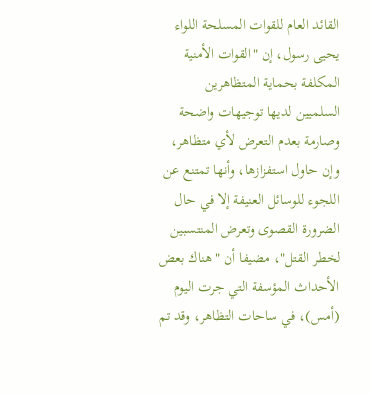القائد العام للقوات المسلحة اللواء يحيى رسول، إن "القوات الأمنية المكلفة بحماية المتظاهرين السلميين لديها توجيهات واضحة وصارمة بعدم التعرض لأي متظاهر، وإن حاول استفزازها، وأنها تمتنع عن اللجوء للوسائل العنيفة إلا في حال الضرورة القصوى وتعرض المنتسبين لخطر القتل"، مضيفا أن "هناك بعض الأحداث المؤسفة التي جرت اليوم (أمس)، في ساحات التظاهر، وقد تم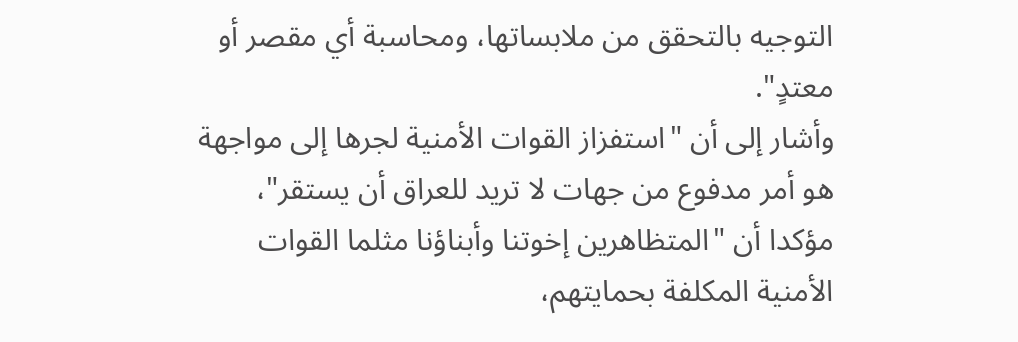التوجيه بالتحقق من ملابساتها، ومحاسبة أي مقصر أو معتدٍ".
وأشار إلى أن "استفزاز القوات الأمنية لجرها إلى مواجهة هو أمر مدفوع من جهات لا تريد للعراق أن يستقر"، مؤكدا أن "المتظاهرين إخوتنا وأبناؤنا مثلما القوات الأمنية المكلفة بحمايتهم،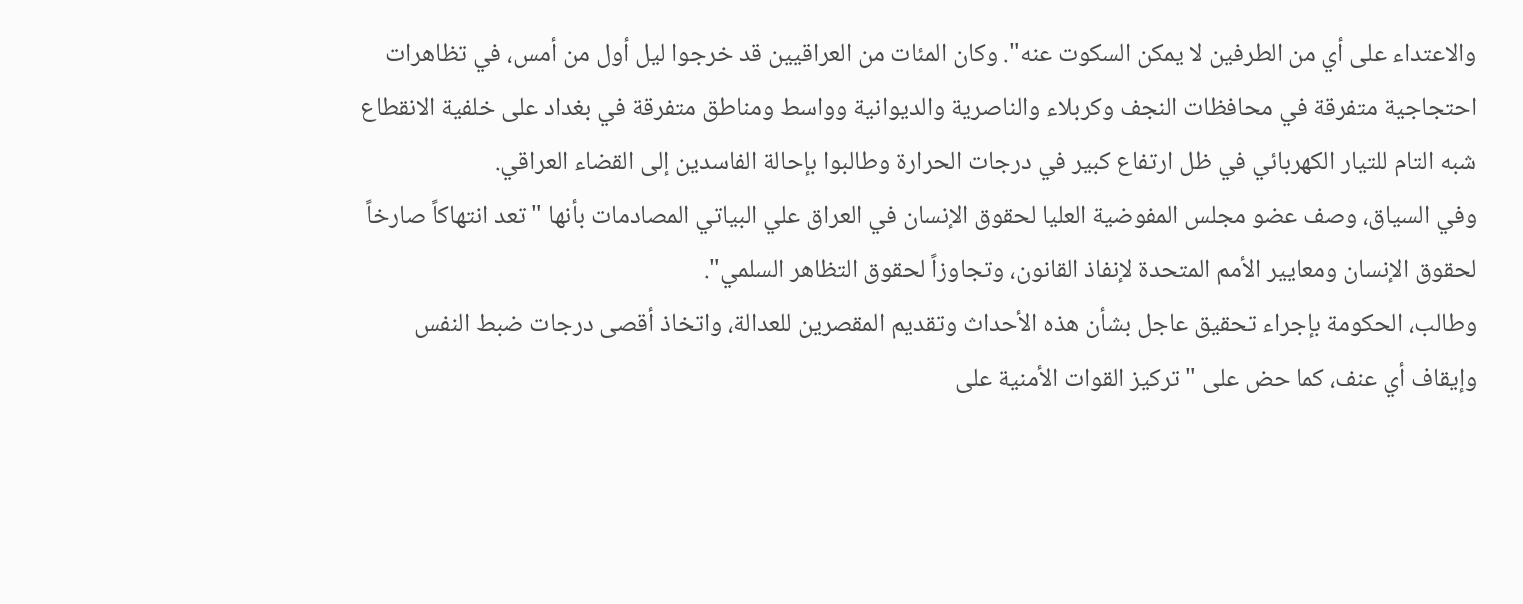والاعتداء على أي من الطرفين لا يمكن السكوت عنه". وكان المئات من العراقيين قد خرجوا ليل أول من أمس، في تظاهرات احتجاجية متفرقة في محافظات النجف وكربلاء والناصرية والديوانية وواسط ومناطق متفرقة في بغداد على خلفية الانقطاع شبه التام للتيار الكهربائي في ظل ارتفاع كبير في درجات الحرارة وطالبوا بإحالة الفاسدين إلى القضاء العراقي.
وفي السياق، وصف عضو مجلس المفوضية العليا لحقوق الإنسان في العراق علي البياتي المصادمات بأنها "تعد انتهاكاً صارخاً لحقوق الإنسان ومعايير الأمم المتحدة لإنفاذ القانون، وتجاوزاً لحقوق التظاهر السلمي".
وطالب، الحكومة بإجراء تحقيق عاجل بشأن هذه الأحداث وتقديم المقصرين للعدالة، واتخاذ أقصى درجات ضبط النفس وإيقاف أي عنف، كما حض على "تركيز القوات الأمنية على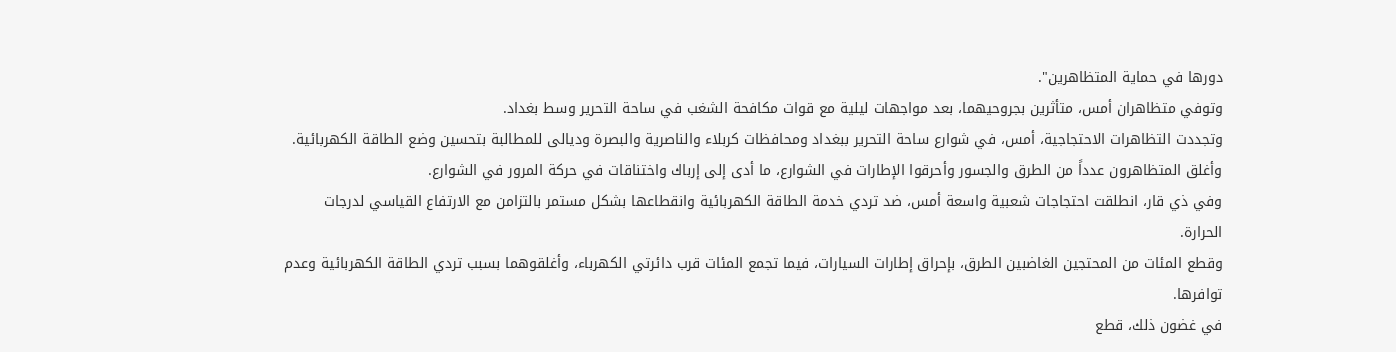دورها في حماية المتظاهرين".
وتوفي متظاهران أمس، متأثرين بجروحيهما، بعد مواجهات ليلية مع قوات مكافحة الشغب في ساحة التحرير وسط بغداد.
وتجددت التظاهرات الاحتجاجية، أمس، في شوارع ساحة التحرير ببغداد ومحافظات كربلاء والناصرية والبصرة وديالى للمطالبة بتحسين وضع الطاقة الكهربائية.
وأغلق المتظاهرون عدداً من الطرق والجسور وأحرقوا الإطارات في الشوارع، ما أدى إلى إرباك واختناقات في حركة المرور في الشوارع.
وفي ذي قار، انطلقت احتجاجات شعبية واسعة أمس، ضد تردي خدمة الطاقة الكهربائية وانقطاعها بشكل مستمر بالتزامن مع الارتفاع القياسي لدرجات الحرارة.
وقطع المئات من المحتجين الغاضبين الطرق، بإحراق إطارات السيارات، فيما تجمع المئات قرب دائرتي الكهرباء، وأغلقوهما بسبب تردي الطاقة الكهربائية وعدم توافرها.
في غضون ذلك، قطع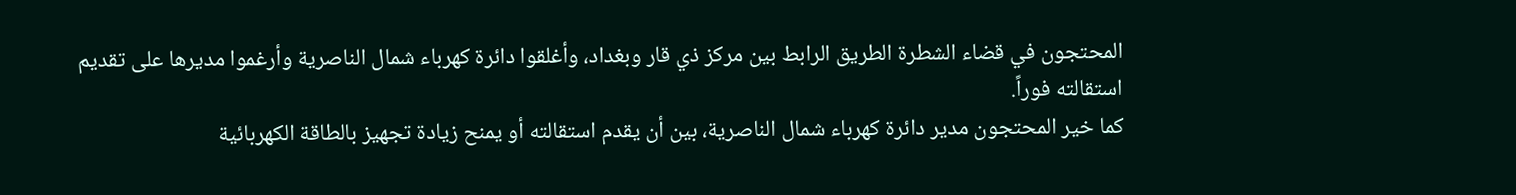المحتجون في قضاء الشطرة الطريق الرابط بين مركز ذي قار وبغداد، وأغلقوا دائرة كهرباء شمال الناصرية وأرغموا مديرها على تقديم استقالته فوراً.
كما خير المحتجون مدير دائرة كهرباء شمال الناصرية، بين أن يقدم استقالته أو يمنح زيادة تجهيز بالطاقة الكهربائية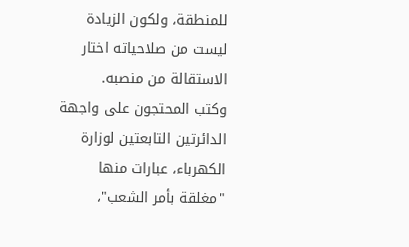للمنطقة، ولكون الزيادة ليست من صلاحياته اختار الاستقالة من منصبه.
وكتب المحتجون على واجهة الدائرتين التابعتين لوزارة الكهرباء، عبارات منها "مغلقة بأمر الشعب"،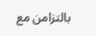بالتزامن مع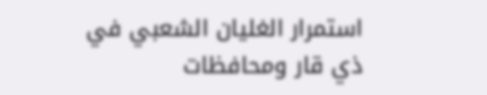استمرار الغليان الشعبي في ذي قار ومحافظات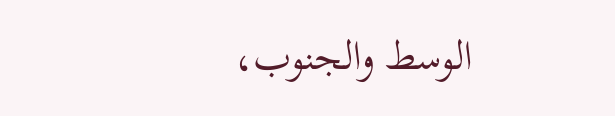الوسط والجنوب،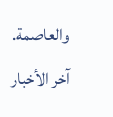والعاصمة.
آخر الأخبار